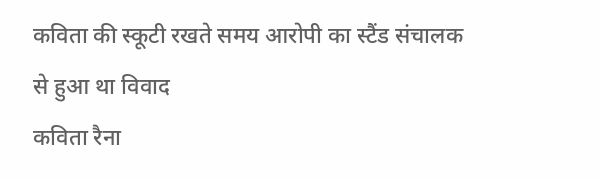कविता की स्कूटी रखते समय आरोपी का स्टैंड संचालक से हुआ था विवाद
कविता रैना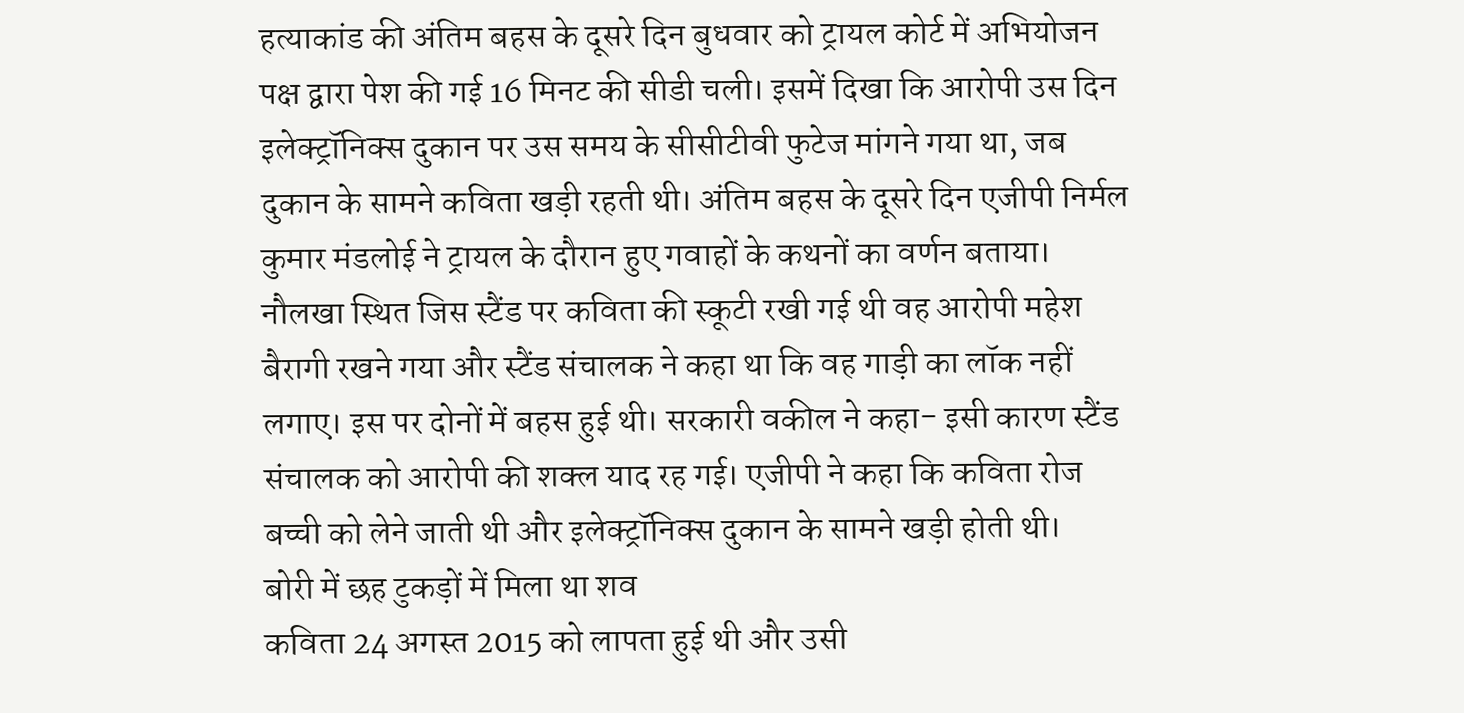हत्याकांड की अंतिम बहस के दूसरे दिन बुधवार को ट्रायल कोर्ट में अभियोजन पक्ष द्वारा पेश की गई 16 मिनट की सीडी चली। इसमें दिखा कि आरोपी उस दिन इलेक्ट्रॉनिक्स दुकान पर उस समय के सीसीटीवी फुटेज मांगने गया था, जब दुकान के सामने कविता खड़ी रहती थी। अंतिम बहस के दूसरे दिन एजीपी निर्मल कुमार मंडलोई ने ट्रायल के दौरान हुए गवाहों के कथनों का वर्णन बताया। नौलखा स्थित जिस स्टैंड पर कविता की स्कूटी रखी गई थी वह आरोपी महेश बैरागी रखने गया और स्टैंड संचालक ने कहा था कि वह गाड़ी का लॉक नहीं लगाए। इस पर दोनों में बहस हुई थी। सरकारी वकील ने कहा- इसी कारण स्टैंड संचालक को आरोपी की शक्ल याद रह गई। एजीपी ने कहा कि कविता रोज बच्ची को लेने जाती थी और इलेक्ट्रॉनिक्स दुकान के सामने खड़ी होती थी।
बोरी में छह टुकड़ों में मिला था शव
कविता 24 अगस्त 2015 को लापता हुई थी और उसी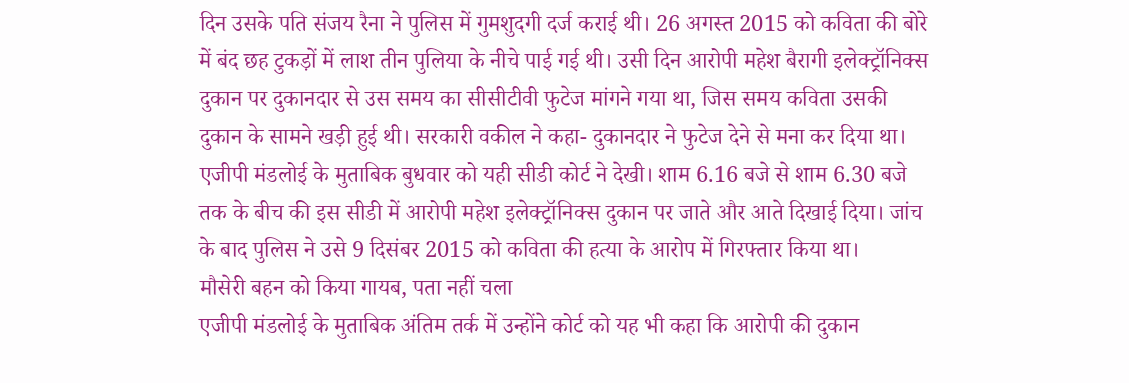दिन उसके पति संजय रैना ने पुलिस में गुमशुदगी दर्ज कराई थी। 26 अगस्त 2015 को कविता की बोरे में बंद छह टुकड़ों में लाश तीन पुलिया के नीचे पाई गई थी। उसी दिन आरोपी महेश बैरागी इलेक्ट्रॉनिक्स दुकान पर दुकानदार से उस समय का सीसीटीवी फुटेज मांगने गया था, जिस समय कविता उसकी दुकान के सामने खड़ी हुई थी। सरकारी वकील ने कहा- दुकानदार ने फुटेज देने से मना कर दिया था। एजीपी मंडलोई के मुताबिक बुधवार को यही सीडी कोर्ट ने देखी। शाम 6.16 बजे से शाम 6.30 बजे तक के बीच की इस सीडी में आरोपी महेश इलेक्ट्रॉनिक्स दुकान पर जाते और आते दिखाई दिया। जांच के बाद पुलिस ने उसे 9 दिसंबर 2015 को कविता की हत्या के आरोप में गिरफ्तार किया था।
मौसेरी बहन को किया गायब, पता नहीं चला
एजीपी मंडलोई के मुताबिक अंतिम तर्क में उन्होंने कोर्ट को यह भी कहा कि आरोपी की दुकान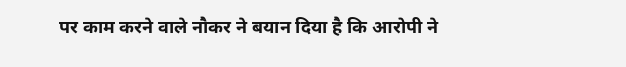पर काम करने वाले नौकर ने बयान दिया है कि आरोपी ने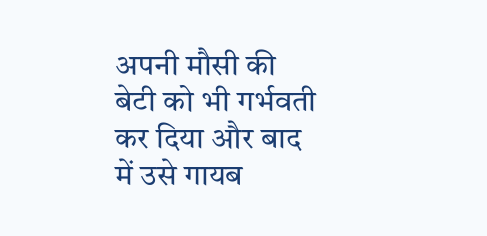अपनी मौसी की बेटी को भी गर्भवती कर दिया और बाद में उसे गायब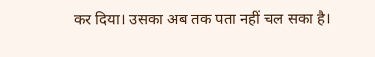कर दिया। उसका अब तक पता नहीं चल सका है।